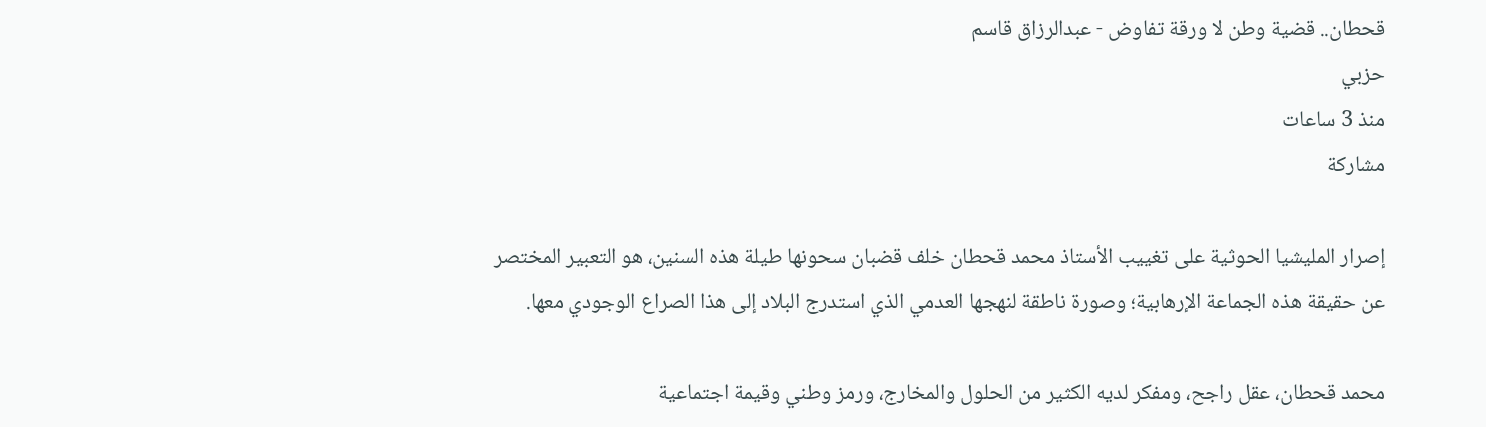قحطان.. قضية وطن لا ورقة تفاوض - عبدالرزاق قاسم
حزبي
منذ 3 ساعات
مشاركة

إصرار المليشيا الحوثية على تغييب الأستاذ محمد قحطان خلف قضبان سحونها طيلة هذه السنين، هو التعبير المختصر عن حقيقة هذه الجماعة الإرهابية؛ وصورة ناطقة لنهجها العدمي الذي استدرج البلاد إلى هذا الصراع الوجودي معها.

محمد قحطان، عقل راجح، ومفكر لديه الكثير من الحلول والمخارج، ورمز وطني وقيمة اجتماعية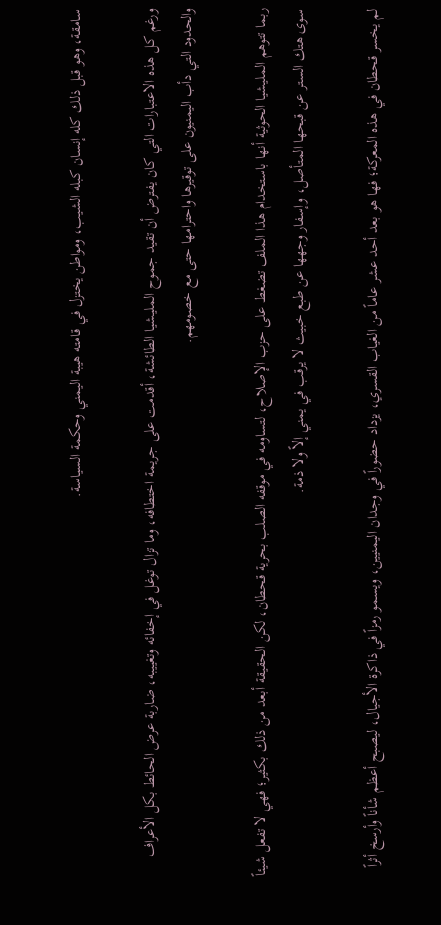سامقة، وهو قبل ذلك كله إنسان كبله الشيب، ومواطن يختزل في قامته هيبة اليمني وحكمة السياسة.

ورغم كل هذه الاعتبارات التي كان يفترض أن تقيد جموح المليشيا الطائشة، أقدمت على جريمة اختطافه، وما تزال توغل في إخفائه وتغييبه، ضاربة عرض الحائط بكل الأعراف والحدود التي دأب اليمنيون على توقيرها واحترامها حتى مع خصومهم.

ربما تتوهم المليشيا الحوثية أنها باستخدام هذا الملف تضغط على حزب الإصلاح، لتساومه في موقفه الصلب بحرية قحطان، لكن الحقيقة أبعد من ذلك بكثير؛ فهي لا تفعل شيئاً سوى هتك الستر عن قبحها المتأصل، وإسفار وجهها عن طبع خبيث لا يرقب في يمني إلاً ولا ذمة.

لم يخسر قحطان في هذه المعركة؛ فها هو بعد أحد عشر عاماً من الغياب القسري، يزداد حضوراً في وجدان اليمنيين، ويسمو رمزاً في ذاكرة الأجيال، ليصبح أعظم شأناً وأرسخ أثراً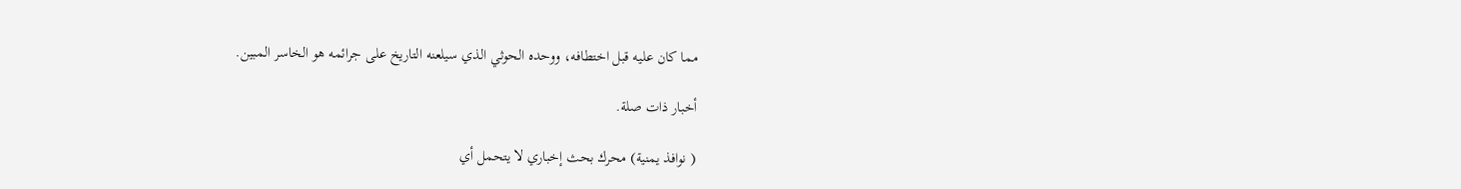مما كان عليه قبل اختطافه، ووحده الحوثي الذي سيلعنه التاريخ على جرائمه هو الخاسر المبين.

أخبار ذات صلة.

( نوافذ يمنية) محرك بحث إخباري لا يتحمل أي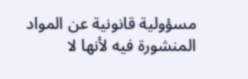مسؤولية قانونية عن المواد المنشورة فيه لأنها لا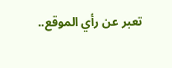تعبر عن رأي الموقع..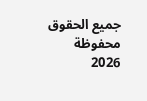جميع الحقوق محفوظة 2026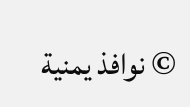© نوافذ يمنية